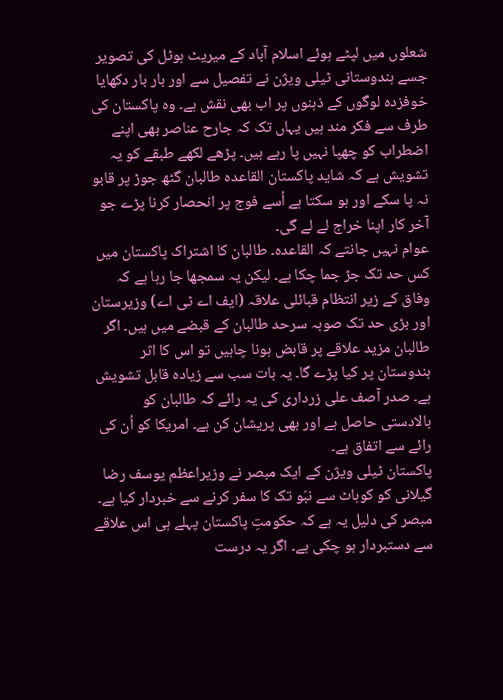شعلوں میں لپٹے ہوئے اسلام آباد کے میریٹ ہوٹل کی تصویر جسے ہندوستانی ٹیلی ویژن نے تفصیل سے اور بار بار دکھایا خوفزدہ لوگوں کے ذہنوں پر اب بھی نقش ہے۔ وہ پاکستان کی طرف سے فکر مند ہیں یہاں تک کہ جارح عناصر بھی اپنے اضطراب کو چھپا نہیں پا رہے ہیں۔ پڑھے لکھے طبقے کو یہ تشویش ہے کہ شاید پاکستان القاعدہ طالبان گٹھ جوڑ پر قابو نہ پا سکے اور ہو سکتا ہے اُسے فوج پر انحصار کرنا پڑے جو آخر کار اپنا خراج لے لے گی۔
عوام نہیں جانتے کہ القاعدہ۔ طالبان کا اشتراک پاکستان میں کس حد تک جڑ جما چکا ہے۔ لیکن یہ سمجھا جا رہا ہے کہ وفاق کے زیر انتظام قبائلی علاقہ (ایف اے ٹی اے) وزیرستان اور بڑی حد تک صوبہ سرحد طالبان کے قبضے میں ہیں۔ اگر طالبان مزید علاقے پر قابض ہونا چاہیں تو اس کا اثر ہندوستان پر کیا پڑے گا۔ یہ بات سب سے زیادہ قابل تشویش ہے۔ صدر آصف علی زرداری کی یہ رائے کہ طالبان کو بالادستی حاصل ہے اور بھی پریشان کن ہے۔ امریکا کو اُن کی رائے سے اتفاق ہے۔
پاکستان ٹیلی ویژن کے ایک مبصر نے وزیراعظم یوسف رضا گیلانی کو کوہاٹ سے نبّو تک کا سفر کرنے سے خبردار کیا ہے۔ مبصر کی دلیل یہ ہے کہ حکومتِ پاکستان پہلے ہی اس علاقے سے دستبردار ہو چکی ہے۔ اگر یہ درست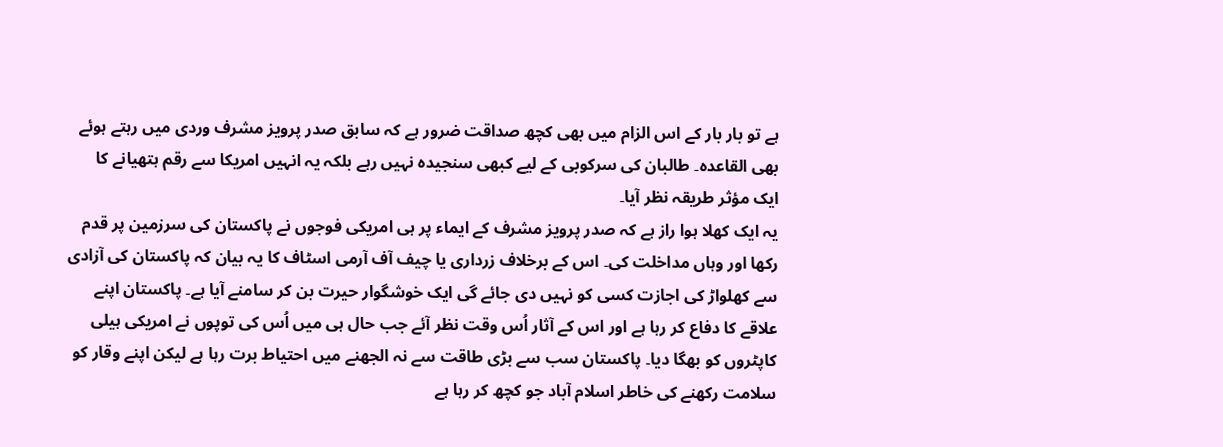ہے تو بار بار کے اس الزام میں بھی کچھ صداقت ضرور ہے کہ سابق صدر پرویز مشرف وردی میں رہتے ہوئے بھی القاعدہ۔ طالبان کی سرکوبی کے لیے کبھی سنجیدہ نہیں رہے بلکہ یہ انہیں امریکا سے رقم ہتھیانے کا ایک مؤثر طریقہ نظر آیا۔
یہ ایک کھلا ہوا راز ہے کہ صدر پرویز مشرف کے ایماء پر ہی امریکی فوجوں نے پاکستان کی سرزمین پر قدم رکھا اور وہاں مداخلت کی۔ اس کے برخلاف زرداری یا چیف آف آرمی اسٹاف کا یہ بیان کہ پاکستان کی آزادی سے کھلواڑ کی اجازت کسی کو نہیں دی جائے گی ایک خوشگوار حیرت بن کر سامنے آیا ہے۔ پاکستان اپنے علاقے کا دفاع کر رہا ہے اور اس کے آثار اُس وقت نظر آئے جب حال ہی میں اُس کی توپوں نے امریکی ہیلی کاپٹروں کو بھگا دیا۔ پاکستان سب سے بڑی طاقت سے نہ الجھنے میں احتیاط برت رہا ہے لیکن اپنے وقار کو سلامت رکھنے کی خاطر اسلام آباد جو کچھ کر رہا ہے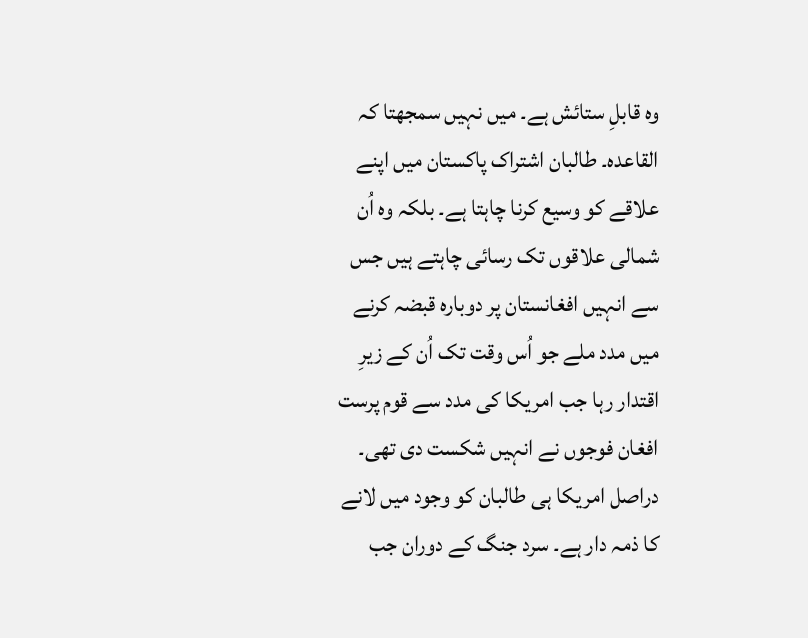وہ قابلِ ستائش ہے۔ میں نہیں سمجھتا کہ القاعدہ۔ طالبان اشتراک پاکستان میں اپنے علاقے کو وسیع کرنا چاہتا ہے۔ بلکہ وہ اُن شمالی علاقوں تک رسائی چاہتے ہیں جس سے انہیں افغانستان پر دوبارہ قبضہ کرنے میں مدد ملے جو اُس وقت تک اُن کے زیرِ اقتدار رہا جب امریکا کی مدد سے قوم پرست افغان فوجوں نے انہیں شکست دی تھی۔ دراصل امریکا ہی طالبان کو وجود میں لانے کا ذمہ دار ہے۔ سرد جنگ کے دوران جب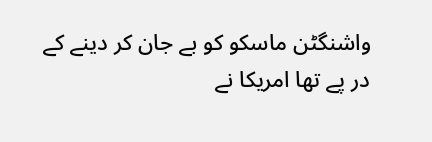واشنگٹن ماسکو کو بے جان کر دینے کے در پے تھا امریکا نے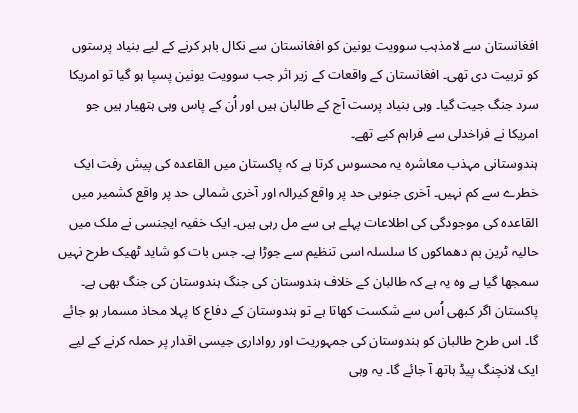افغانستان سے لامذہب سوویت یونین کو افغانستان سے نکال باہر کرنے کے لیے بنیاد پرستوں کو تربیت دی تھی۔ افغانستان کے واقعات کے زیر اثر جب سوویت یونین پسپا ہو گیا تو امریکا سرد جنگ جیت گیا۔ وہی بنیاد پرست آج کے طالبان ہیں اور اُن کے پاس وہی ہتھیار ہیں جو امریکا نے فراخدلی سے فراہم کیے تھے۔
ہندوستانی مہذب معاشرہ یہ محسوس کرتا ہے کہ پاکستان میں القاعدہ کی پیش رفت ایک خطرے سے کم نہیں۔ آخری جنوبی حد پر واقع کیرالہ اور آخری شمالی حد پر واقع کشمیر میں القاعدہ کی موجودگی کی اطلاعات پہلے ہی سے مل رہی ہیں۔ ایک خفیہ ایجنسی نے ملک میں حالیہ ٹرین بم دھماکوں کا سلسلہ اسی تنظیم سے جوڑا ہے۔ جس بات کو شاید ٹھیک طرح نہیں سمجھا گیا ہے وہ یہ ہے کہ طالبان کے خلاف ہندوستان کی جنگ ہندوستان کی جنگ بھی ہے۔ پاکستان اگر کبھی اُس سے شکست کھاتا ہے تو ہندوستان کے دفاع کا پہلا محاذ مسمار ہو جائے گا۔ اس طرح طالبان کو ہندوستان کی جمہوریت اور رواداری جیسی اقدار پر حملہ کرنے کے لیے ایک لانچنگ پیڈ ہاتھ آ جائے گا۔ یہ وہی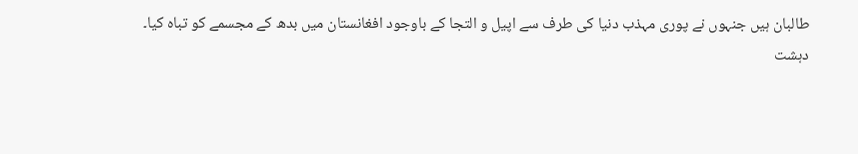طالبان ہیں جنہوں نے پوری مہذب دنیا کی طرف سے اپیل و التجا کے باوجود افغانستان میں بدھ کے مجسمے کو تباہ کیا۔
دہشت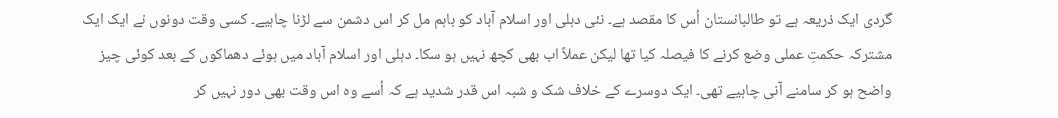گردی ایک ذریعہ ہے تو طالبانستان اُس کا مقصد ہے۔ نئی دہلی اور اسلام آباد کو باہم مل کر اس دشمن سے لڑنا چاہیے۔ کسی وقت دونوں نے ایک ایک مشترکہ حکمتِ عملی وضع کرنے کا فیصلہ کیا تھا لیکن عملاً اب بھی کچھ نہیں ہو سکا۔ دہلی اور اسلام آباد میں ہوئے دھماکوں کے بعد کوئی چیز واضح ہو کر سامنے آنی چاہیے تھی۔ ایک دوسرے کے خلاف شک و شبہ اس قدر شدید ہے کہ اُسے وہ اس وقت بھی دور نہیں کر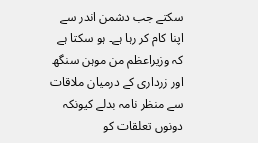سکتے جب دشمن اندر سے اپنا کام کر رہا ہے۔ ہو سکتا ہے کہ وزیراعظم من موہن سنگھ اور زرداری کے درمیان ملاقات سے منظر نامہ بدلے کیونکہ دونوں تعلقات کو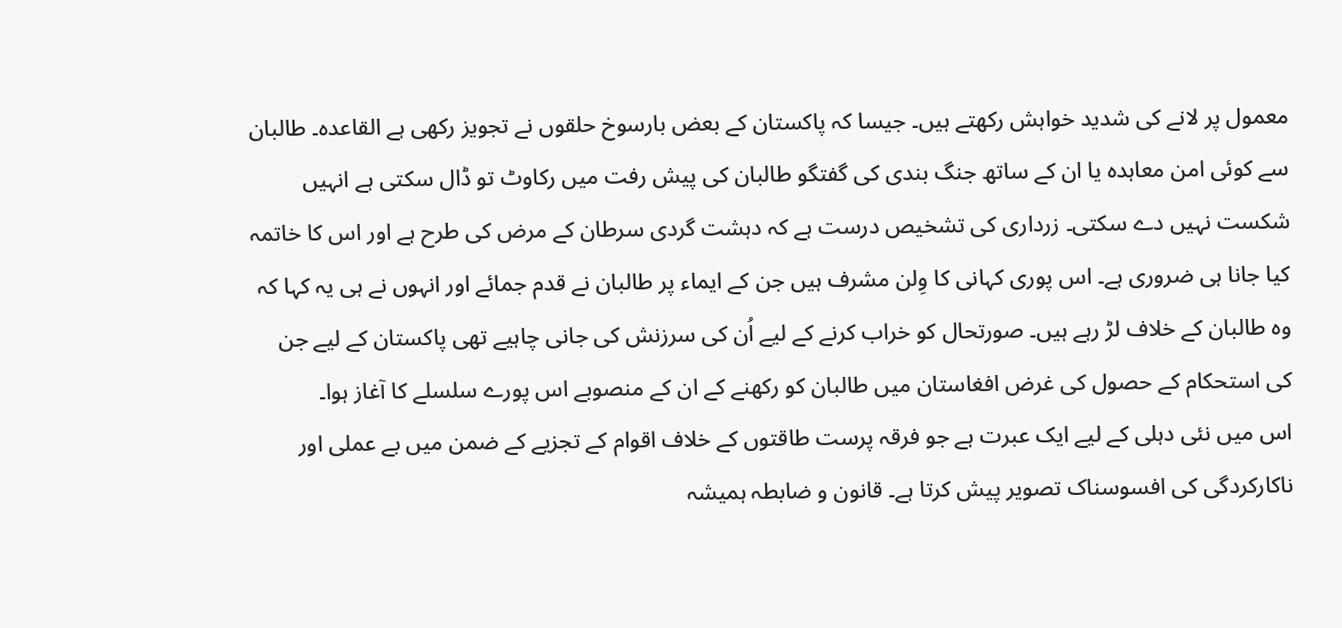معمول پر لانے کی شدید خواہش رکھتے ہیں۔ جیسا کہ پاکستان کے بعض بارسوخ حلقوں نے تجویز رکھی ہے القاعدہ۔ طالبان سے کوئی امن معاہدہ یا ان کے ساتھ جنگ بندی کی گفتگو طالبان کی پیش رفت میں رکاوٹ تو ڈال سکتی ہے انہیں شکست نہیں دے سکتی۔ زرداری کی تشخیص درست ہے کہ دہشت گردی سرطان کے مرض کی طرح ہے اور اس کا خاتمہ کیا جانا ہی ضروری ہے۔ اس پوری کہانی کا وِلن مشرف ہیں جن کے ایماء پر طالبان نے قدم جمائے اور انہوں نے ہی یہ کہا کہ وہ طالبان کے خلاف لڑ رہے ہیں۔ صورتحال کو خراب کرنے کے لیے اُن کی سرزنش کی جانی چاہیے تھی پاکستان کے لیے جن کی استحکام کے حصول کی غرض افغاستان میں طالبان کو رکھنے کے ان کے منصوبے اس پورے سلسلے کا آغاز ہوا۔
اس میں نئی دہلی کے لیے ایک عبرت ہے جو فرقہ پرست طاقتوں کے خلاف اقوام کے تجزیے کے ضمن میں بے عملی اور ناکارکردگی کی افسوسناک تصویر پیش کرتا ہے۔ قانون و ضابطہ ہمیشہ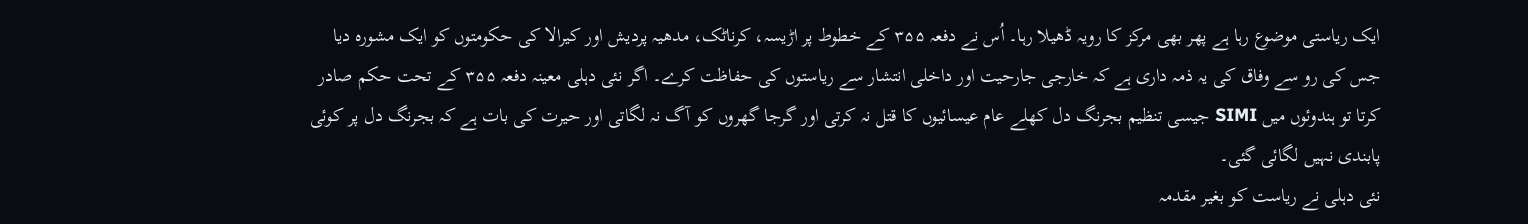ایک ریاستی موضوع رہا ہے پھر بھی مرکز کا رویہ ڈھیلا رہا۔ اُس نے دفعہ ۳۵۵ کے خطوط پر اڑیسہ، کرناٹک، مدھیہ پردیش اور کیرالا کی حکومتوں کو ایک مشورہ دیا جس کی رو سے وفاق کی یہ ذمہ داری ہے کہ خارجی جارحیت اور داخلی انتشار سے ریاستوں کی حفاظت کرے۔ اگر نئی دہلی معینہ دفعہ ۳۵۵ کے تحت حکم صادر کرتا تو ہندوئوں میں SIMI جیسی تنظیم بجرنگ دل کھلے عام عیسائیوں کا قتل نہ کرتی اور گرجا گھروں کو آگ نہ لگاتی اور حیرت کی بات ہے کہ بجرنگ دل پر کوئی پابندی نہیں لگائی گئی۔
نئی دہلی نے ریاست کو بغیر مقدمہ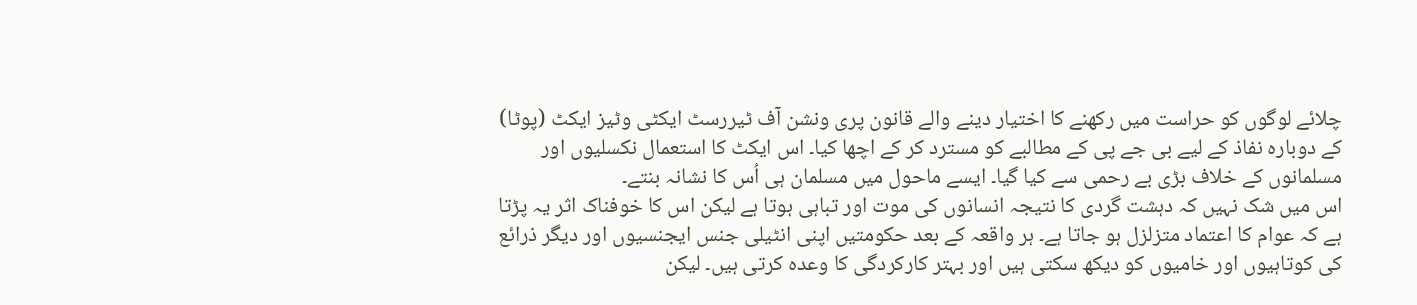چلائے لوگوں کو حراست میں رکھنے کا اختیار دینے والے قانون پری ونشن آف ٹیررسٹ ایکٹی وٹیز ایکٹ (پوٹا) کے دوبارہ نفاذ کے لیے بی جے پی کے مطالبے کو مسترد کر کے اچھا کیا۔ اس ایکٹ کا استعمال نکسلیوں اور مسلمانوں کے خلاف بڑی بے رحمی سے کیا گیا۔ ایسے ماحول میں مسلمان ہی اُس کا نشانہ بنتے۔
اس میں شک نہیں کہ دہشت گردی کا نتیجہ انسانوں کی موت اور تباہی ہوتا ہے لیکن اس کا خوفناک اثر یہ پڑتا ہے کہ عوام کا اعتماد متزلزل ہو جاتا ہے۔ ہر واقعہ کے بعد حکومتیں اپنی انٹیلی جنس ایجنسیوں اور دیگر ذرائع کی کوتاہیوں اور خامیوں کو دیکھ سکتی ہیں اور بہتر کارکردگی کا وعدہ کرتی ہیں۔ لیکن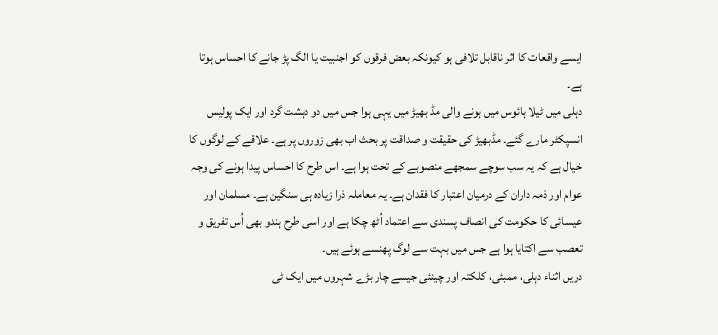ایسے واقعات کا اثر ناقابل تلافی ہو کیونکہ بعض فرقوں کو اجنبیت یا الگ پڑ جانے کا احساس ہوتا ہے۔
دہلی میں ٹیلا ہائوس میں ہونے والی مڈ بھیڑ میں یہی ہوا جس میں دو دہشت گرد اور ایک پولیس انسپکٹر مارے گئے۔ مڈبھیڑ کی حقیقت و صداقت پر بحث اب بھی زوروں پر ہے۔ علاقے کے لوگوں کا خیال ہے کہ یہ سب سوچے سمجھے منصوبے کے تحت ہوا ہے۔ اس طرح کا احساس پیدا ہونے کی وجہ عوام اور ذمہ داران کے درمیان اعتبار کا فقدان ہے۔ یہ معاملہ ذرا زیادہ ہی سنگین ہے۔ مسلمان اور عیسائی کا حکومت کی انصاف پسندی سے اعتماد اُٹھ چکا ہے اور اسی طرح ہندو بھی اُس تفریق و تعصب سے اکتایا ہوا ہے جس میں بہت سے لوگ پھنسے ہوئے ہیں۔
دریں اثناء دہلی، ممبئی، کلکتہ اور چینئی جیسے چار بڑے شہروں میں ایک ٹی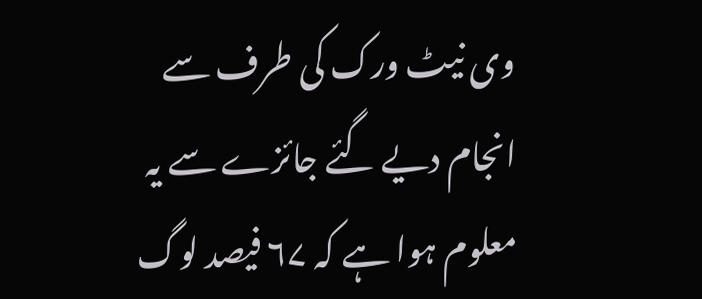وی نیٹ ورک کی طرف سے انجام دیے گئے جائزے سے یہ معلوم ہوا ہے کہ ۶۷ فیصد لوگ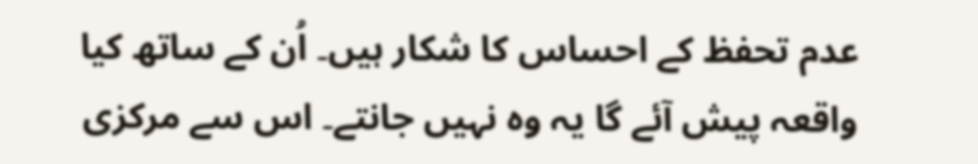عدم تحفظ کے احساس کا شکار ہیں۔ اُن کے ساتھ کیا واقعہ پیش آئے گا یہ وہ نہیں جانتے۔ اس سے مرکزی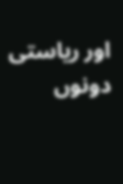اور ریاستی دونوں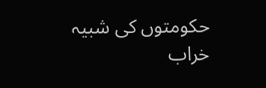حکومتوں کی شبیہ خراب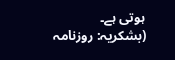ہوتی ہے۔
(بشکریہ: روزنامہ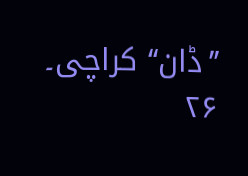’’ڈان‘‘ کراچی۔ ۲۶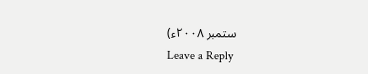ستمبر ۲۰۰۸ء)
Leave a Reply